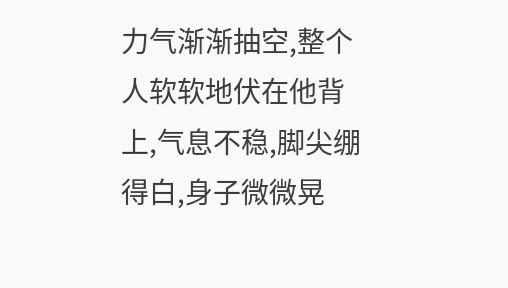力气渐渐抽空,整个人软软地伏在他背上,气息不稳,脚尖绷得白,身子微微晃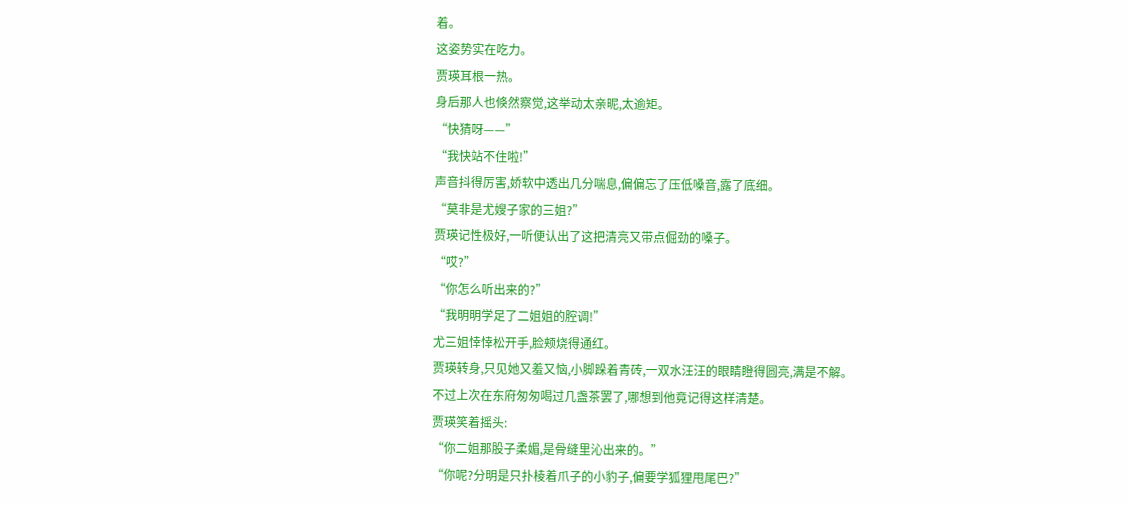着。
这姿势实在吃力。
贾瑛耳根一热。
身后那人也倏然察觉,这举动太亲昵,太逾矩。
“快猜呀——”
“我快站不住啦!”
声音抖得厉害,娇软中透出几分喘息,偏偏忘了压低嗓音,露了底细。
“莫非是尤嫂子家的三姐?”
贾瑛记性极好,一听便认出了这把清亮又带点倔劲的嗓子。
“哎?”
“你怎么听出来的?”
“我明明学足了二姐姐的腔调!”
尤三姐悻悻松开手,脸颊烧得通红。
贾瑛转身,只见她又羞又恼,小脚跺着青砖,一双水汪汪的眼睛瞪得圆亮,满是不解。
不过上次在东府匆匆喝过几盏茶罢了,哪想到他竟记得这样清楚。
贾瑛笑着摇头:
“你二姐那股子柔媚,是骨缝里沁出来的。”
“你呢?分明是只扑棱着爪子的小豹子,偏要学狐狸甩尾巴?”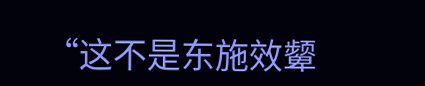“这不是东施效颦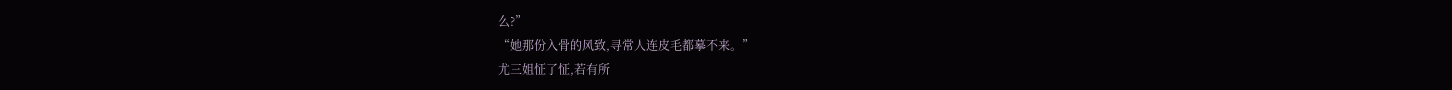么?”
“她那份入骨的风致,寻常人连皮毛都摹不来。”
尤三姐怔了怔,若有所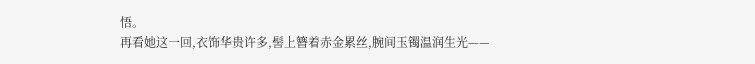悟。
再看她这一回,衣饰华贵许多,髻上簪着赤金累丝,腕间玉镯温润生光——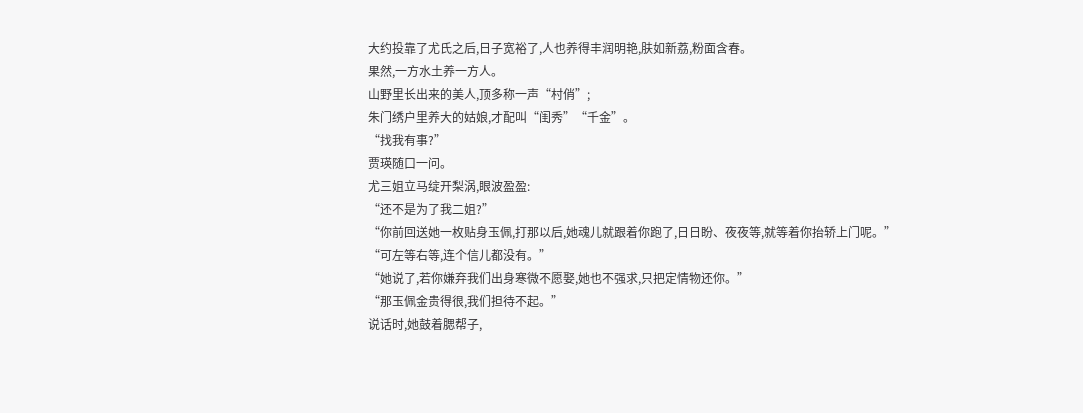大约投靠了尤氏之后,日子宽裕了,人也养得丰润明艳,肤如新荔,粉面含春。
果然,一方水土养一方人。
山野里长出来的美人,顶多称一声“村俏”;
朱门绣户里养大的姑娘,才配叫“闺秀”“千金”。
“找我有事?”
贾瑛随口一问。
尤三姐立马绽开梨涡,眼波盈盈:
“还不是为了我二姐?”
“你前回送她一枚贴身玉佩,打那以后,她魂儿就跟着你跑了,日日盼、夜夜等,就等着你抬轿上门呢。”
“可左等右等,连个信儿都没有。”
“她说了,若你嫌弃我们出身寒微不愿娶,她也不强求,只把定情物还你。”
“那玉佩金贵得很,我们担待不起。”
说话时,她鼓着腮帮子,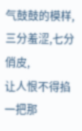气鼓鼓的模样,三分羞涩,七分俏皮,
让人恨不得掐一把那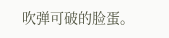吹弹可破的脸蛋。